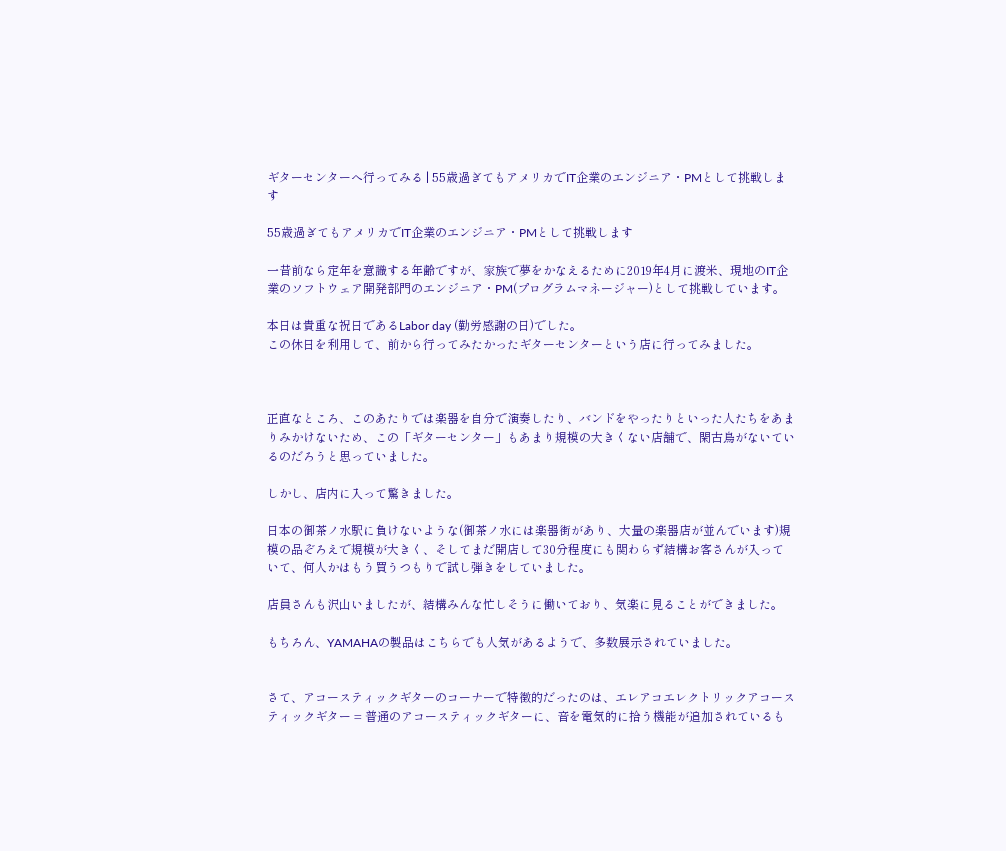ギターセンターへ行ってみる | 55歳過ぎてもアメリカでIT企業のエンジニア・PMとして挑戦します

55歳過ぎてもアメリカでIT企業のエンジニア・PMとして挑戦します

一昔前なら定年を意識する年齢ですが、家族で夢をかなえるために2019年4月に渡米、現地のIT企業のソフトウェア開発部門のエンジニア・PM(プログラムマネージャー)として挑戦しています。

本日は貴重な祝日であるLabor day (勤労感謝の日)でした。
この休日を利用して、前から行ってみたかったギターセンターという店に行ってみました。



正直なところ、このあたりでは楽器を自分で演奏したり、バンドをやったりといった人たちをあまりみかけないため、この「ギターセンター」もあまり規模の大きくない店舗で、閑古鳥がないているのだろうと思っていました。

しかし、店内に入って驚きました。

日本の御茶ノ水駅に負けないような(御茶ノ水には楽器街があり、大量の楽器店が並んでいます)規模の品ぞろえで規模が大きく、そしてまだ開店して30分程度にも関わらず結構お客さんが入っていて、何人かはもう買うつもりで試し弾きをしていました。

店員さんも沢山いましたが、結構みんな忙しそうに働いており、気楽に見ることができました。

もちろん、YAMAHAの製品はこちらでも人気があるようで、多数展示されていました。


さて、アコースティックギターのコーナーで特徴的だったのは、エレアコエレクトリックアコースティックギター = 普通のアコースティックギターに、音を電気的に拾う機能が追加されているも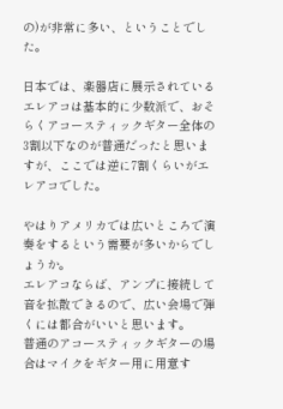の)が非常に多い、ということでした。

日本では、楽器店に展示されているエレアコは基本的に少数派で、おそらくアコースティックギター全体の3割以下なのが普通だったと思いますが、ここでは逆に7割くらいがエレアコでした。

やはりアメリカでは広いところで演奏をするという需要が多いからでしょうか。
エレアコならば、アンプに接続して音を拡散できるので、広い会場で弾くには都合がいいと思います。
普通のアコースティックギターの場合はマイクをギター用に用意す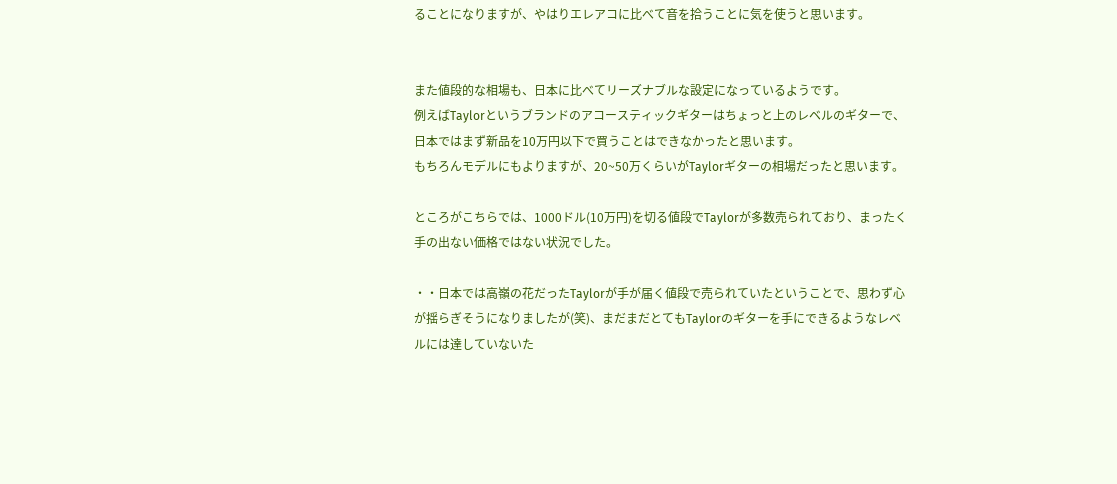ることになりますが、やはりエレアコに比べて音を拾うことに気を使うと思います。


また値段的な相場も、日本に比べてリーズナブルな設定になっているようです。
例えばTaylorというブランドのアコースティックギターはちょっと上のレベルのギターで、日本ではまず新品を10万円以下で買うことはできなかったと思います。
もちろんモデルにもよりますが、20~50万くらいがTaylorギターの相場だったと思います。

ところがこちらでは、1000ドル(10万円)を切る値段でTaylorが多数売られており、まったく手の出ない価格ではない状況でした。

・・日本では高嶺の花だったTaylorが手が届く値段で売られていたということで、思わず心が揺らぎそうになりましたが(笑)、まだまだとてもTaylorのギターを手にできるようなレベルには達していないた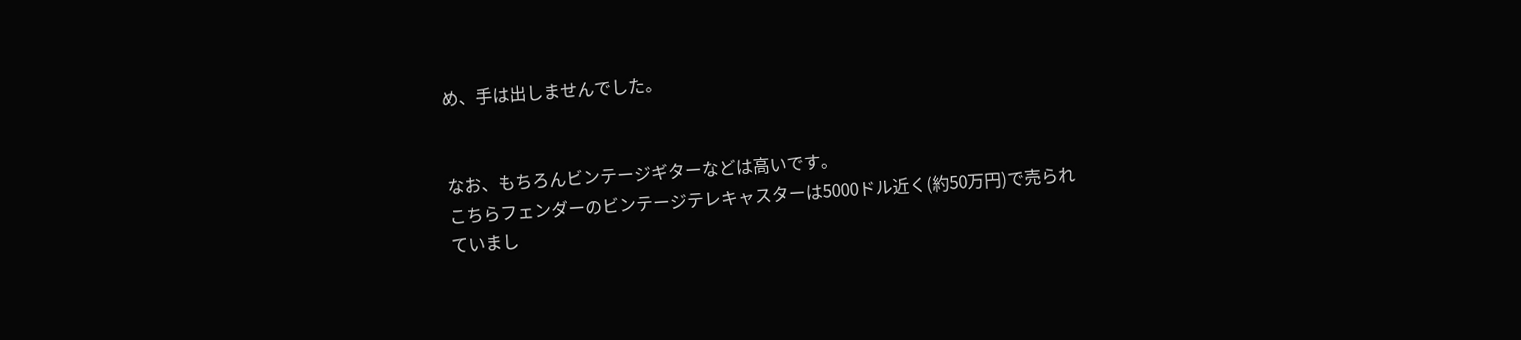め、手は出しませんでした。


なお、もちろんビンテージギターなどは高いです。
こちらフェンダーのビンテージテレキャスターは5000ドル近く(約50万円)で売られていまし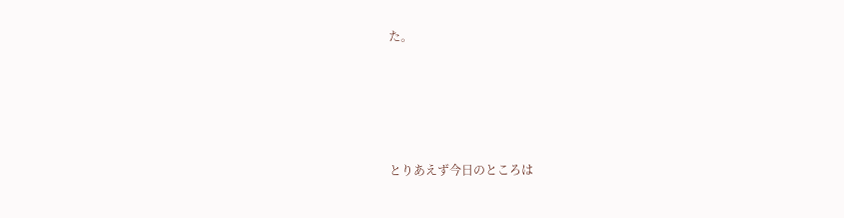た。




とりあえず今日のところは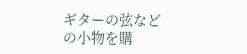ギターの弦などの小物を購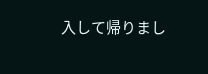入して帰りまし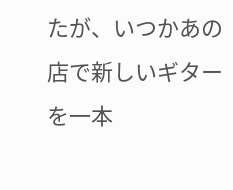たが、いつかあの店で新しいギターを一本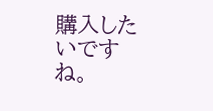購入したいですね。